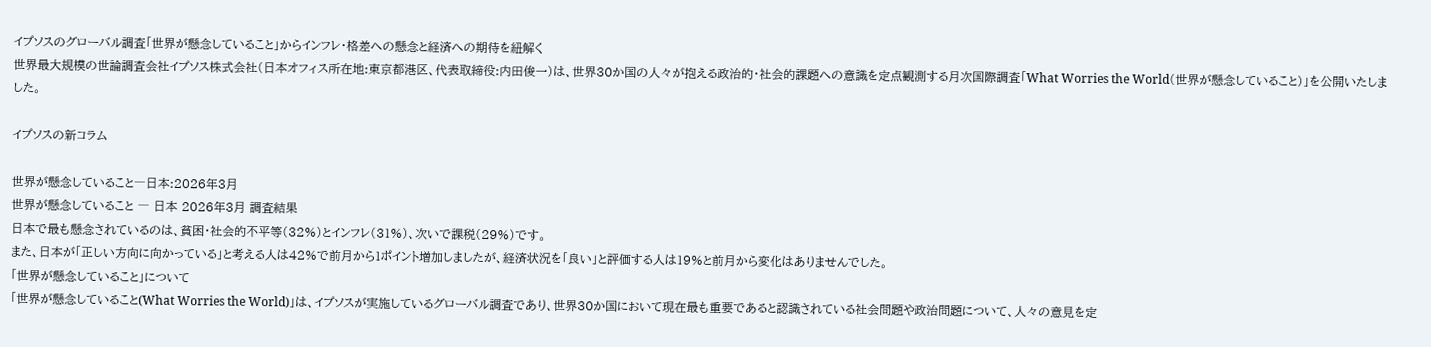イプソスのグローバル調査「世界が懸念していること」からインフレ・格差への懸念と経済への期待を紐解く
世界最大規模の世論調査会社イプソス株式会社(日本オフィス所在地:東京都港区、代表取締役:内田俊一)は、世界30か国の人々が抱える政治的・社会的課題への意識を定点観測する月次国際調査「What Worries the World(世界が懸念していること)」を公開いたしました。

イプソスの新コラム

世界が懸念していること―日本:2026年3月
世界が懸念していること ― 日本 2026年3月 調査結果
日本で最も懸念されているのは、貧困・社会的不平等(32%)とインフレ(31%)、次いで課税(29%)です。
また、日本が「正しい方向に向かっている」と考える人は42%で前月から1ポイント増加しましたが、経済状況を「良い」と評価する人は19%と前月から変化はありませんでした。
「世界が懸念していること」について
「世界が懸念していること(What Worries the World)」は、イプソスが実施しているグローバル調査であり、世界30か国において現在最も重要であると認識されている社会問題や政治問題について、人々の意見を定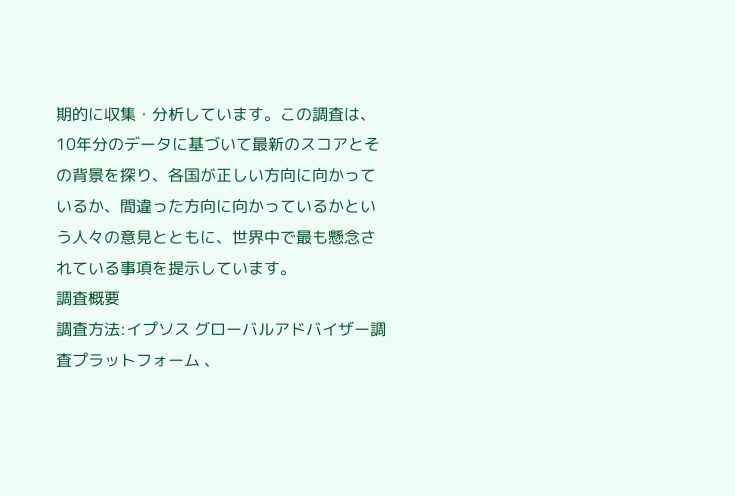期的に収集・分析しています。この調査は、10年分のデータに基づいて最新のスコアとその背景を探り、各国が正しい方向に向かっているか、間違った方向に向かっているかという人々の意見とともに、世界中で最も懸念されている事項を提示しています。
調査概要
調査方法:イプソス グローバルアドバイザー調査プラットフォーム 、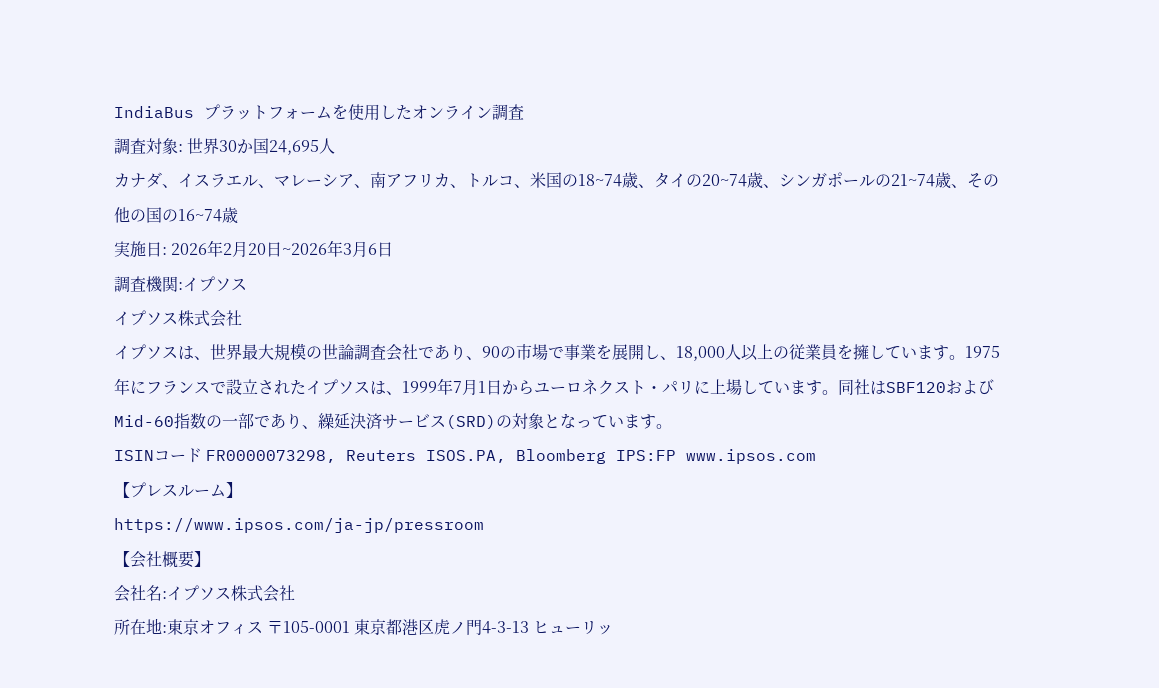IndiaBus プラットフォームを使用したオンライン調査
調査対象: 世界30か国24,695人
カナダ、イスラエル、マレーシア、南アフリカ、トルコ、米国の18~74歳、タイの20~74歳、シンガポールの21~74歳、その他の国の16~74歳
実施日: 2026年2月20日~2026年3月6日
調査機関:イプソス
イプソス株式会社
イプソスは、世界最大規模の世論調査会社であり、90の市場で事業を展開し、18,000人以上の従業員を擁しています。1975年にフランスで設立されたイプソスは、1999年7月1日からユーロネクスト・パリに上場しています。同社はSBF120およびMid-60指数の一部であり、繰延決済サービス(SRD)の対象となっています。
ISINコード FR0000073298, Reuters ISOS.PA, Bloomberg IPS:FP www.ipsos.com
【プレスルーム】
https://www.ipsos.com/ja-jp/pressroom
【会社概要】
会社名:イプソス株式会社
所在地:東京オフィス 〒105-0001 東京都港区虎ノ門4-3-13 ヒューリッ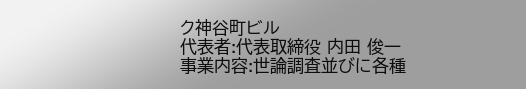ク神谷町ビル
代表者:代表取締役 内田 俊一
事業内容:世論調査並びに各種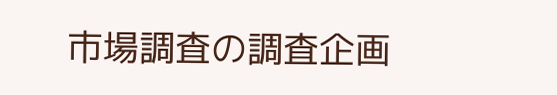市場調査の調査企画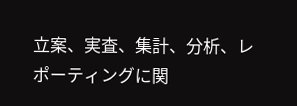立案、実査、集計、分析、レポーティングに関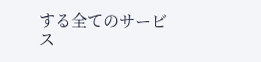する全てのサービス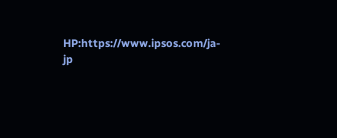HP:https://www.ipsos.com/ja-jp